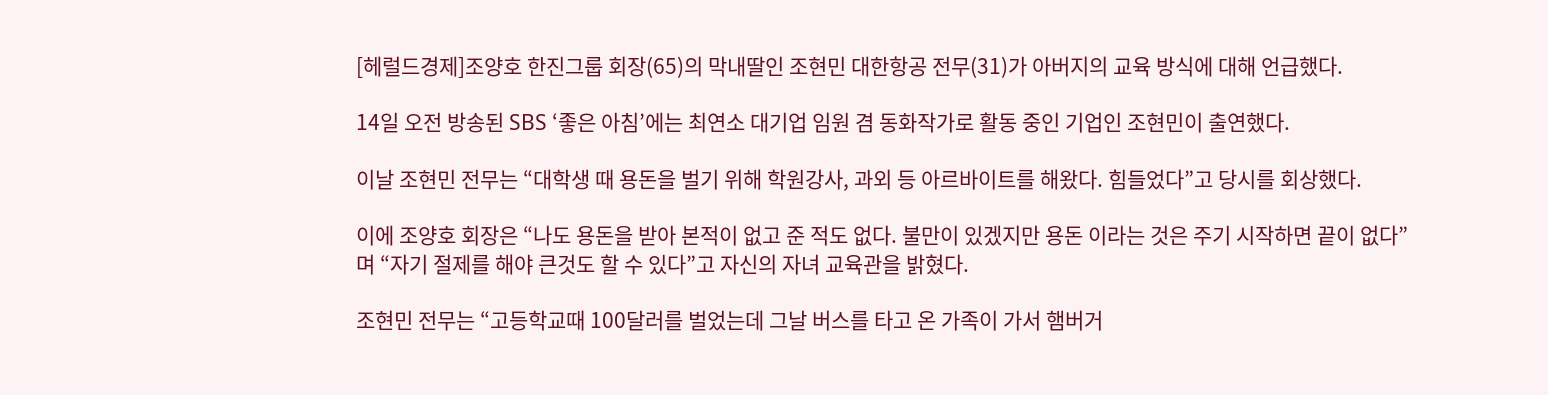[헤럴드경제]조양호 한진그룹 회장(65)의 막내딸인 조현민 대한항공 전무(31)가 아버지의 교육 방식에 대해 언급했다.

14일 오전 방송된 SBS ‘좋은 아침’에는 최연소 대기업 임원 겸 동화작가로 활동 중인 기업인 조현민이 출연했다.

이날 조현민 전무는 “대학생 때 용돈을 벌기 위해 학원강사, 과외 등 아르바이트를 해왔다. 힘들었다”고 당시를 회상했다.

이에 조양호 회장은 “나도 용돈을 받아 본적이 없고 준 적도 없다. 불만이 있겠지만 용돈 이라는 것은 주기 시작하면 끝이 없다”며 “자기 절제를 해야 큰것도 할 수 있다”고 자신의 자녀 교육관을 밝혔다.

조현민 전무는 “고등학교때 100달러를 벌었는데 그날 버스를 타고 온 가족이 가서 햄버거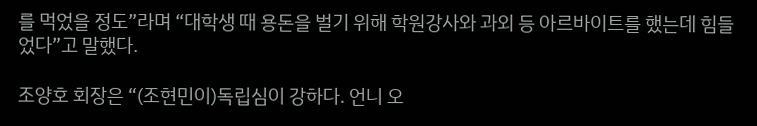를 먹었을 정도”라며 “대학생 때 용돈을 벌기 위해 학원강사와 과외 등 아르바이트를 했는데 힘들었다”고 말했다.

조양호 회장은 “(조현민이)독립심이 강하다. 언니 오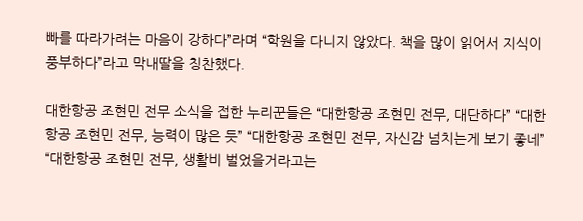빠를 따라가려는 마음이 강하다”라며 “학원을 다니지 않았다. 책을 많이 읽어서 지식이 풍부하다”라고 막내딸을 칭찬했다.

대한항공 조현민 전무 소식을 접한 누리꾼들은 “대한항공 조현민 전무, 대단하다” “대한항공 조현민 전무, 능력이 많은 듯” “대한항공 조현민 전무, 자신감 넘치는게 보기 좋네” “대한항공 조현민 전무, 생활비 벌었을거라고는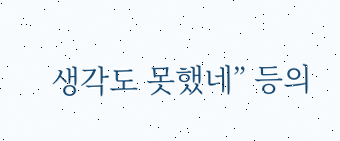생각도 못했네” 등의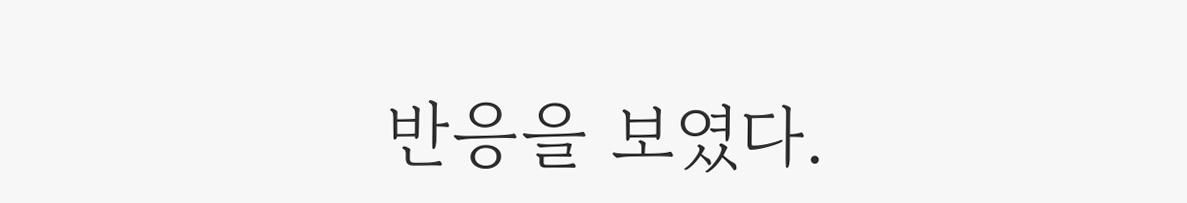반응을 보였다.